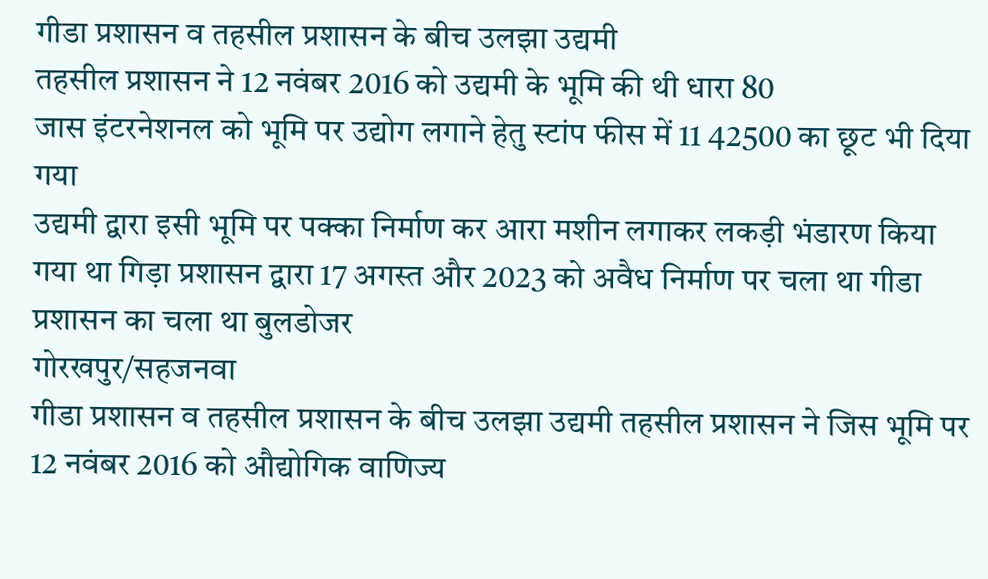गीडा प्रशासन व तहसील प्रशासन के बीच उलझा उद्यमी
तहसील प्रशासन ने 12 नवंबर 2016 को उद्यमी के भूमि की थी धारा 80
जास इंटरनेशनल को भूमि पर उद्योग लगाने हेतु स्टांप फीस में 11 42500 का छूट भी दिया गया
उद्यमी द्वारा इसी भूमि पर पक्का निर्माण कर आरा मशीन लगाकर लकड़ी भंडारण किया गया था गिड़ा प्रशासन द्वारा 17 अगस्त और 2023 को अवैध निर्माण पर चला था गीडा प्रशासन का चला था बुलडोजर
गोरखपुर/सहजनवा
गीडा प्रशासन व तहसील प्रशासन के बीच उलझा उद्यमी तहसील प्रशासन ने जिस भूमि पर 12 नवंबर 2016 को औद्योगिक वाणिज्य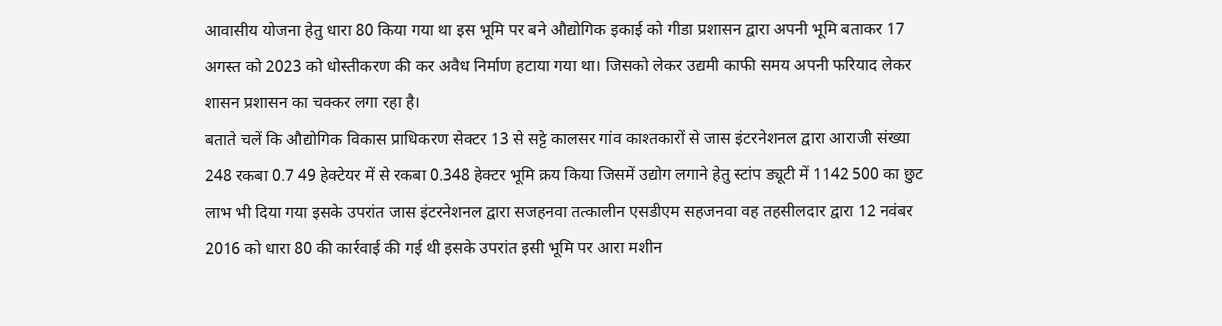आवासीय योजना हेतु धारा 80 किया गया था इस भूमि पर बने औद्योगिक इकाई को गीडा प्रशासन द्वारा अपनी भूमि बताकर 17 अगस्त को 2023 को धोस्तीकरण की कर अवैध निर्माण हटाया गया था। जिसको लेकर उद्यमी काफी समय अपनी फरियाद लेकर शासन प्रशासन का चक्कर लगा रहा है।
बताते चलें कि औद्योगिक विकास प्राधिकरण सेक्टर 13 से सट्टे कालसर गांव काश्तकारों से जास इंटरनेशनल द्वारा आराजी संख्या 248 रकबा 0.7 49 हेक्टेयर में से रकबा 0.348 हेक्टर भूमि क्रय किया जिसमें उद्योग लगाने हेतु स्टांप ड्यूटी में 1142 500 का छुट लाभ भी दिया गया इसके उपरांत जास इंटरनेशनल द्वारा सजहनवा तत्कालीन एसडीएम सहजनवा वह तहसीलदार द्वारा 12 नवंबर 2016 को धारा 80 की कार्रवाई की गई थी इसके उपरांत इसी भूमि पर आरा मशीन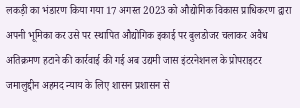लकड़ी का भंडारण किया गया 17 अगस्त 2023 को औद्योगिक विकास प्राधिकरण द्वारा अपनी भूमिका कर उसे पर स्थापित औद्योगिक इकाई पर बुलडोजर चलाकर अवैध अतिक्रमण हटाने की कार्रवाई की गई अब उद्यमी जास इंटरनेशनल के प्रोपराइटर जमालुद्दीन अहमद न्याय के लिए शासन प्रशासन से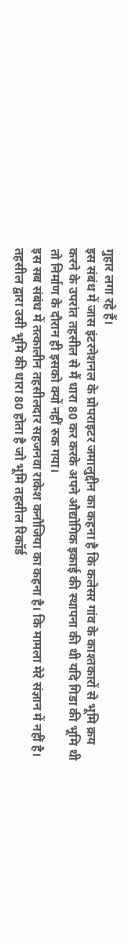गुहार लगा रहे हैं।
इस संबंध में जास इंटरनेशनल के प्रोपराइटर जमालुद्दीन का कहना है कि कलेसर गांव के काश्तकारों से भूमि क्रय करने के उपरांत तहसील से मैं धारा 80 कर करके अपने औद्योगिक इकाई की स्थापना की थी यदि गिडा की भूमि थी तो निर्माण के दौरान ही इसको क्यों नहीं रुक गया।
इस सब संबंध में तत्कालीन तहसीलदार सहजनवा राकेश कनौजिया का कहना है। कि मामला मेरे संज्ञान में नहीं है। तहसील द्वारा उसी भूमि की धारा 80 होता है जो भूमि तहसील रिकॉर्ड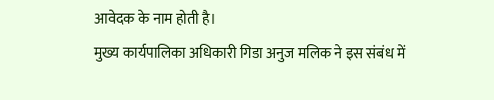आवेदक के नाम होती है।
मुख्य कार्यपालिका अधिकारी गिडा अनुज मलिक ने इस संबंध में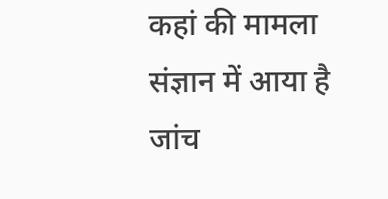कहां की मामला संज्ञान में आया है जांच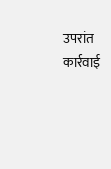उपरांत कार्रवाई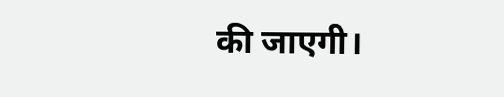की जाएगी।